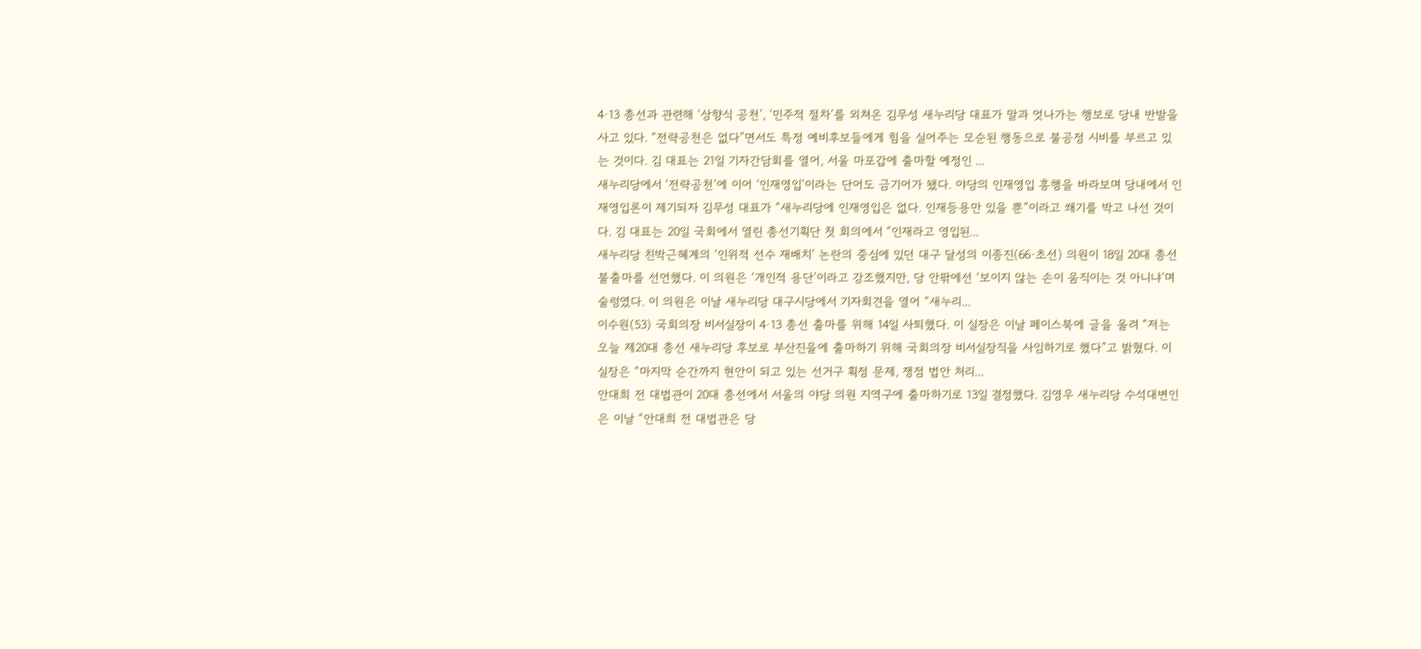4·13 총선과 관련해 ‘상향식 공천’, ‘민주적 절차’를 외쳐온 김무성 새누리당 대표가 말과 엇나가는 행보로 당내 반발을 사고 있다. “전략공천은 없다”면서도 특정 예비후보들에게 힘을 실어주는 모순된 행동으로 불공정 시비를 부르고 있는 것이다. 김 대표는 21일 기자간담회를 열어, 서울 마포갑에 출마할 예정인 ...
새누리당에서 ‘전략공천’에 이어 ‘인재영입’이라는 단어도 금기어가 됐다. 야당의 인재영입 흥행을 바라보며 당내에서 인재영입론이 제기되자 김무성 대표가 “새누리당에 인재영입은 없다. 인재등용만 있을 뿐”이라고 쐐기를 박고 나선 것이다. 김 대표는 20일 국회에서 열린 총선기획단 첫 회의에서 “인재라고 영입된...
새누리당 친박근혜계의 ‘인위적 선수 재배치’ 논란의 중심에 있던 대구 달성의 이종진(66·초선) 의원이 18일 20대 총선 불출마를 선언했다. 이 의원은 ‘개인적 용단’이라고 강조했지만, 당 안팎에선 ‘보이지 않는 손이 움직이는 것 아니냐’며 술렁였다. 이 의원은 이날 새누리당 대구시당에서 기자회견을 열어 “새누리...
이수원(53) 국회의장 비서실장이 4·13 총선 출마를 위해 14일 사퇴했다. 이 실장은 이날 페이스북에 글을 올려 “저는 오늘 제20대 총선 새누리당 후보로 부산진을에 출마하기 위해 국회의장 비서실장직을 사임하기로 했다”고 밝혔다. 이 실장은 “마지막 순간까지 현안이 되고 있는 선거구 획정 문제, 쟁점 법안 처리...
안대희 전 대법관이 20대 총선에서 서울의 야당 의원 지역구에 출마하기로 13일 결정했다. 김영우 새누리당 수석대변인은 이날 “안대희 전 대법관은 당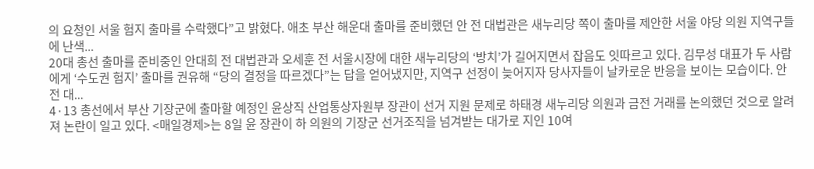의 요청인 서울 험지 출마를 수락했다”고 밝혔다. 애초 부산 해운대 출마를 준비했던 안 전 대법관은 새누리당 쪽이 출마를 제안한 서울 야당 의원 지역구들에 난색...
20대 총선 출마를 준비중인 안대희 전 대법관과 오세훈 전 서울시장에 대한 새누리당의 ‘방치’가 길어지면서 잡음도 잇따르고 있다. 김무성 대표가 두 사람에게 ‘수도권 험지’ 출마를 권유해 “당의 결정을 따르겠다”는 답을 얻어냈지만, 지역구 선정이 늦어지자 당사자들이 날카로운 반응을 보이는 모습이다. 안 전 대...
4·13 총선에서 부산 기장군에 출마할 예정인 윤상직 산업통상자원부 장관이 선거 지원 문제로 하태경 새누리당 의원과 금전 거래를 논의했던 것으로 알려져 논란이 일고 있다. <매일경제>는 8일 윤 장관이 하 의원의 기장군 선거조직을 넘겨받는 대가로 지인 10여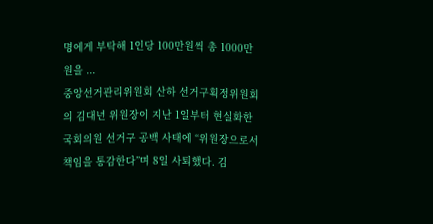명에게 부탁해 1인당 100만원씩 총 1000만원을 ...
중앙선거관리위원회 산하 선거구획정위원회의 김대년 위원장이 지난 1일부터 현실화한 국회의원 선거구 공백 사태에 “위원장으로서 책임을 통감한다”며 8일 사퇴했다. 김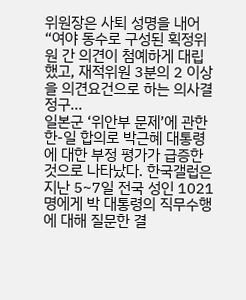위원장은 사퇴 성명을 내어 “여야 동수로 구성된 획정위원 간 의견이 첨예하게 대립했고, 재적위원 3분의 2 이상을 의견요건으로 하는 의사결정구...
일본군 ‘위안부 문제’에 관한 한-일 합의로 박근혜 대통령에 대한 부정 평가가 급증한 것으로 나타났다. 한국갤럽은 지난 5~7일 전국 성인 1021명에게 박 대통령의 직무수행에 대해 질문한 결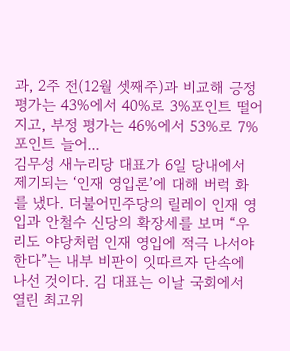과, 2주 전(12월 셋째주)과 비교해 긍정 평가는 43%에서 40%로 3%포인트 떨어지고, 부정 평가는 46%에서 53%로 7%포인트 늘어...
김무성 새누리당 대표가 6일 당내에서 제기되는 ‘인재 영입론’에 대해 버럭 화를 냈다. 더불어민주당의 릴레이 인재 영입과 안철수 신당의 확장세를 보며 “우리도 야당처럼 인재 영입에 적극 나서야 한다”는 내부 비판이 잇따르자 단속에 나선 것이다. 김 대표는 이날 국회에서 열린 최고위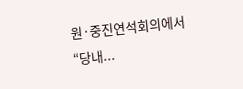원·중진연석회의에서 “당내...